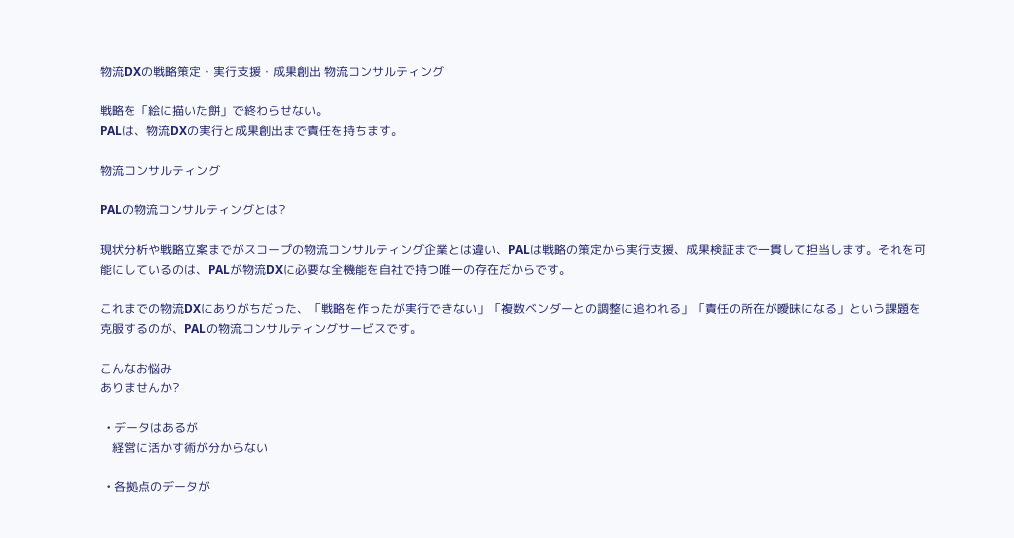物流DXの戦略策定・実行支援・成果創出 物流コンサルティング

戦略を「絵に描いた餅」で終わらせない。
PALは、物流DXの実行と成果創出まで責任を持ちます。

物流コンサルティング

PALの物流コンサルティングとは?

現状分析や戦略立案までがスコープの物流コンサルティング企業とは違い、PALは戦略の策定から実行支援、成果検証まで一貫して担当します。それを可能にしているのは、PALが物流DXに必要な全機能を自社で持つ唯一の存在だからです。

これまでの物流DXにありがちだった、「戦略を作ったが実行できない」「複数ベンダーとの調整に追われる」「責任の所在が曖昧になる」という課題を克服するのが、PALの物流コンサルティングサービスです。

こんなお悩み
ありませんか?

  • データはあるが
    経営に活かす術が分からない

  • 各拠点のデータが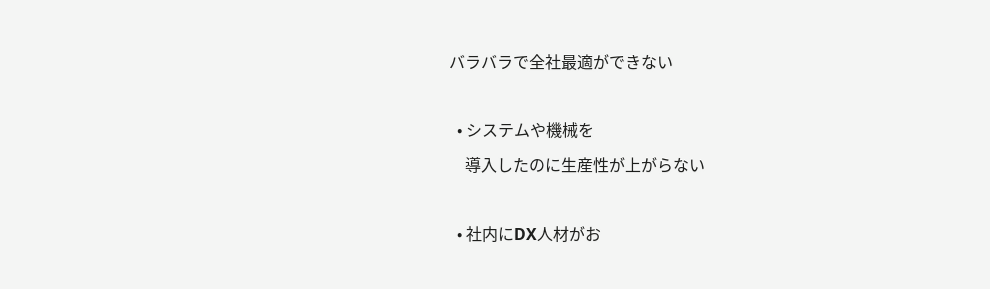バラバラで全社最適ができない

  • システムや機械を
    導入したのに生産性が上がらない

  • 社内にDX人材がお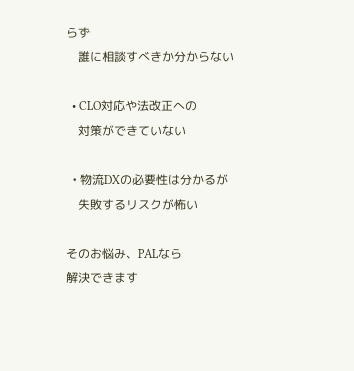らず
    誰に相談すべきか分からない

  • CLO対応や法改正への
    対策ができていない

  • 物流DXの必要性は分かるが
    失敗するリスクが怖い

そのお悩み、PALなら
解決できます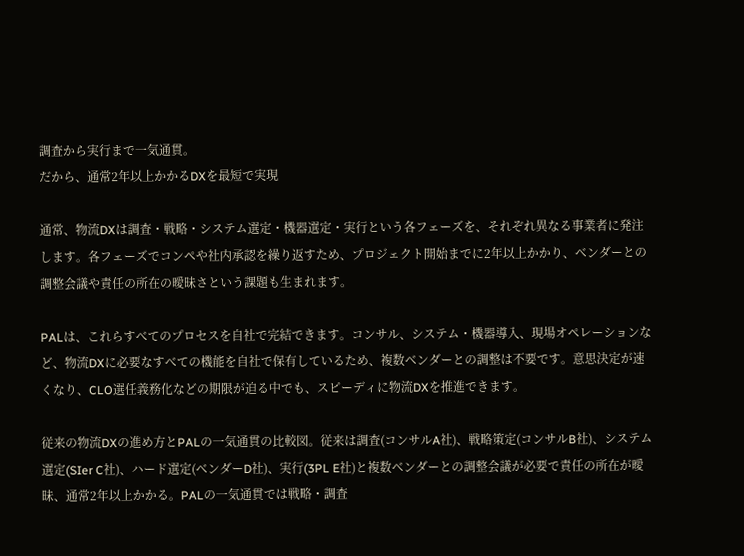調査から実行まで一気通貫。
だから、通常2年以上かかるDXを最短で実現

通常、物流DXは調査・戦略・システム選定・機器選定・実行という各フェーズを、それぞれ異なる事業者に発注します。各フェーズでコンペや社内承認を繰り返すため、プロジェクト開始までに2年以上かかり、ベンダーとの調整会議や責任の所在の曖昧さという課題も生まれます。

PALは、これらすべてのプロセスを自社で完結できます。コンサル、システム・機器導入、現場オペレーションなど、物流DXに必要なすべての機能を自社で保有しているため、複数ベンダーとの調整は不要です。意思決定が速くなり、CLO選任義務化などの期限が迫る中でも、スピーディに物流DXを推進できます。

従来の物流DXの進め方とPALの一気通貫の比較図。従来は調査(コンサルA社)、戦略策定(コンサルB社)、システム選定(SIer C社)、ハード選定(ベンダーD社)、実行(3PL E社)と複数ベンダーとの調整会議が必要で責任の所在が曖昧、通常2年以上かかる。PALの一気通貫では戦略・調査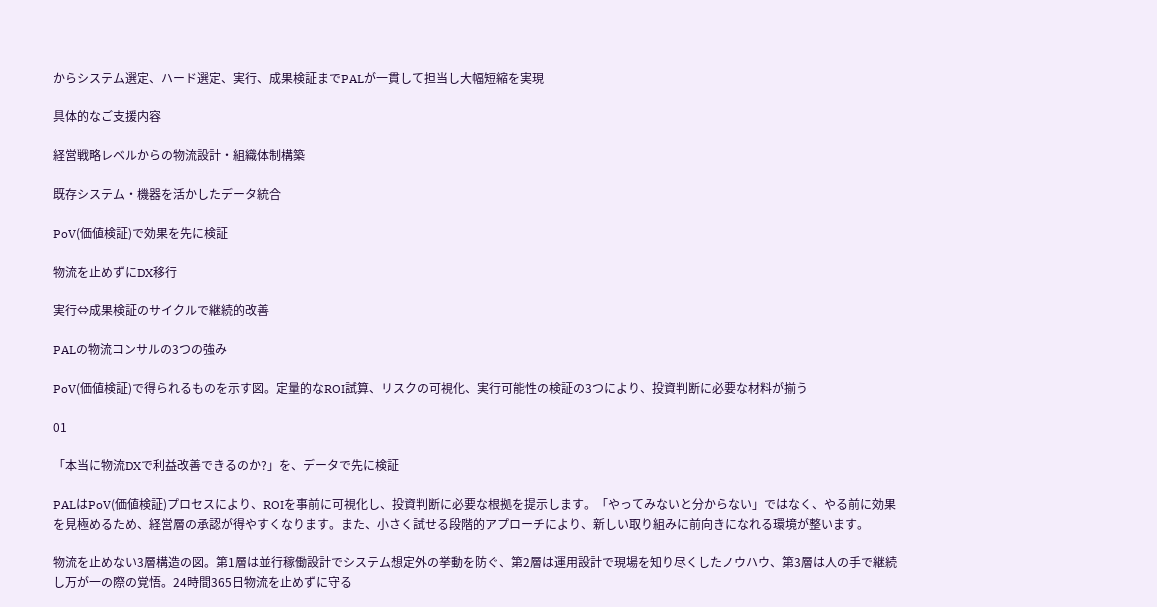からシステム選定、ハード選定、実行、成果検証までPALが一貫して担当し大幅短縮を実現

具体的なご支援内容

経営戦略レベルからの物流設計・組織体制構築

既存システム・機器を活かしたデータ統合

PoV(価値検証)で効果を先に検証

物流を止めずにDX移行

実行⇔成果検証のサイクルで継続的改善

PALの物流コンサルの3つの強み

PoV(価値検証)で得られるものを示す図。定量的なROI試算、リスクの可視化、実行可能性の検証の3つにより、投資判断に必要な材料が揃う

01

「本当に物流DXで利益改善できるのか?」を、データで先に検証

PALはPoV(価値検証)プロセスにより、ROIを事前に可視化し、投資判断に必要な根拠を提示します。「やってみないと分からない」ではなく、やる前に効果を見極めるため、経営層の承認が得やすくなります。また、小さく試せる段階的アプローチにより、新しい取り組みに前向きになれる環境が整います。

物流を止めない3層構造の図。第1層は並行稼働設計でシステム想定外の挙動を防ぐ、第2層は運用設計で現場を知り尽くしたノウハウ、第3層は人の手で継続し万が一の際の覚悟。24時間365日物流を止めずに守る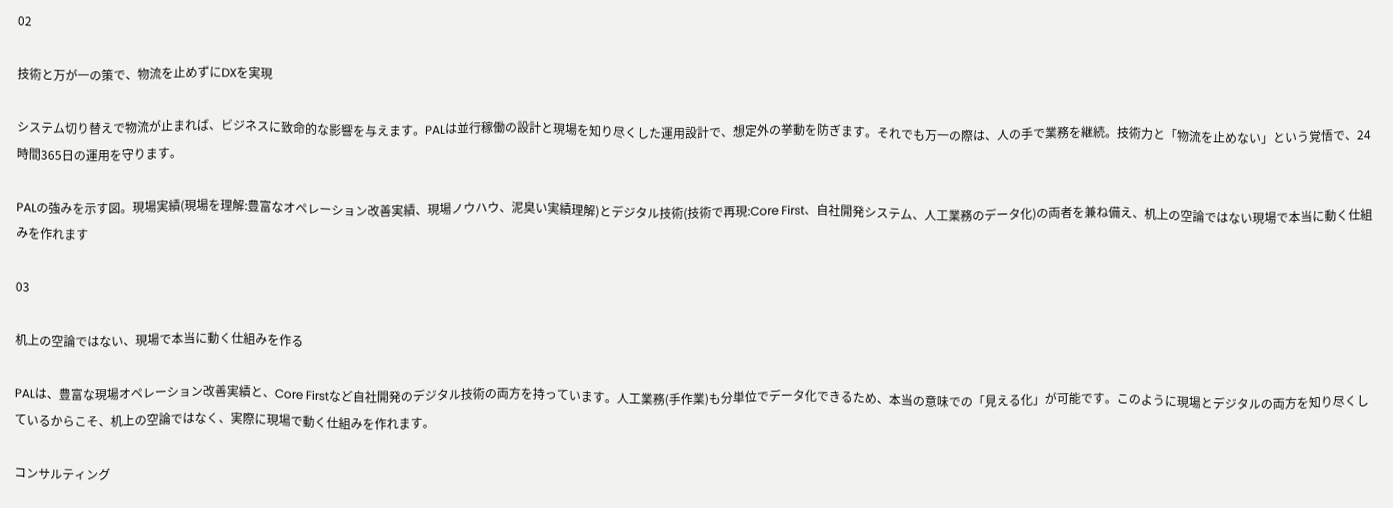02

技術と万が一の策で、物流を止めずにDXを実現

システム切り替えで物流が止まれば、ビジネスに致命的な影響を与えます。PALは並行稼働の設計と現場を知り尽くした運用設計で、想定外の挙動を防ぎます。それでも万一の際は、人の手で業務を継続。技術力と「物流を止めない」という覚悟で、24時間365日の運用を守ります。

PALの強みを示す図。現場実績(現場を理解:豊富なオペレーション改善実績、現場ノウハウ、泥臭い実績理解)とデジタル技術(技術で再現:Core First、自社開発システム、人工業務のデータ化)の両者を兼ね備え、机上の空論ではない現場で本当に動く仕組みを作れます

03

机上の空論ではない、現場で本当に動く仕組みを作る

PALは、豊富な現場オペレーション改善実績と、Core Firstなど自社開発のデジタル技術の両方を持っています。人工業務(手作業)も分単位でデータ化できるため、本当の意味での「見える化」が可能です。このように現場とデジタルの両方を知り尽くしているからこそ、机上の空論ではなく、実際に現場で動く仕組みを作れます。

コンサルティング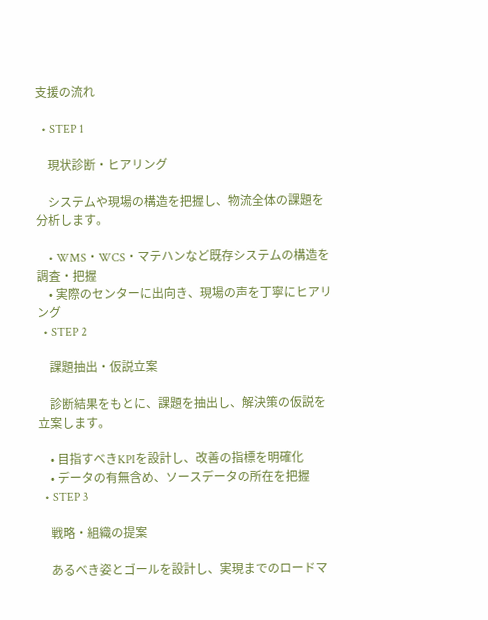支援の流れ

  • STEP 1

    現状診断・ヒアリング

    システムや現場の構造を把握し、物流全体の課題を分析します。

    • WMS・WCS・マテハンなど既存システムの構造を調査・把握
    • 実際のセンターに出向き、現場の声を丁寧にヒアリング
  • STEP 2

    課題抽出・仮説立案

    診断結果をもとに、課題を抽出し、解決策の仮説を立案します。

    • 目指すべきKPIを設計し、改善の指標を明確化
    • データの有無含め、ソースデータの所在を把握
  • STEP 3

    戦略・組織の提案

    あるべき姿とゴールを設計し、実現までのロードマ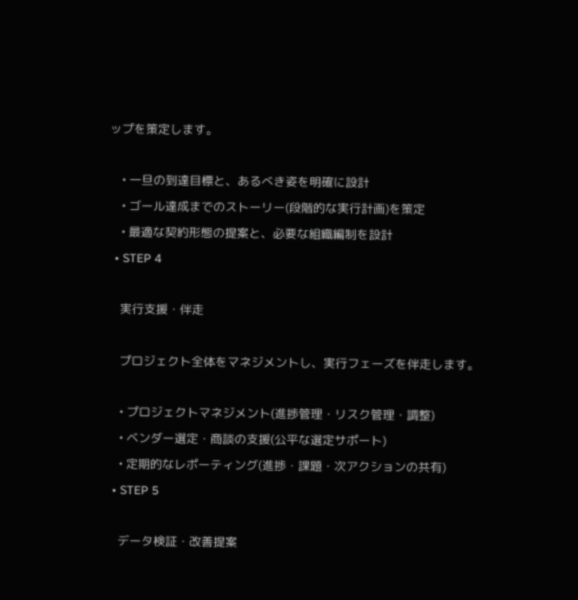ップを策定します。

    • 一旦の到達目標と、あるべき姿を明確に設計
    • ゴール達成までのストーリー(段階的な実行計画)を策定
    • 最適な契約形態の提案と、必要な組織編制を設計
  • STEP 4

    実行支援・伴走

    プロジェクト全体をマネジメントし、実行フェーズを伴走します。

    • プロジェクトマネジメント(進捗管理・リスク管理・調整)
    • ベンダー選定・商談の支援(公平な選定サポート)
    • 定期的なレポーティング(進捗・課題・次アクションの共有)
  • STEP 5

    データ検証・改善提案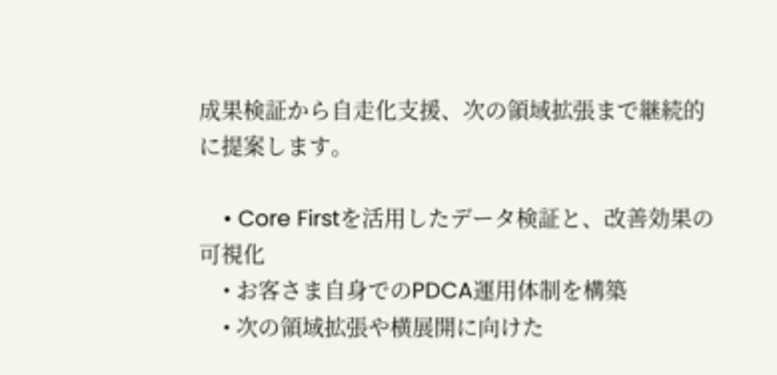成果検証から自走化支援、次の領域拡張まで継続的に提案します。

    • Core Firstを活用したデータ検証と、改善効果の可視化
    • お客さま自身でのPDCA運用体制を構築
    • 次の領域拡張や横展開に向けた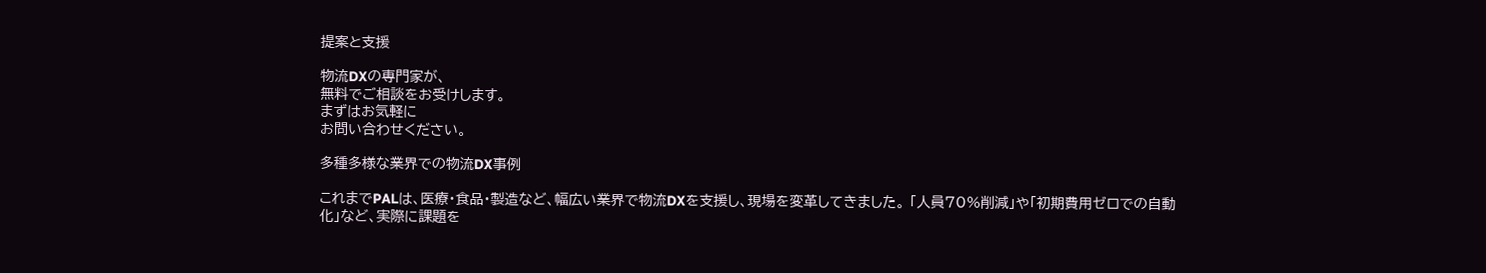提案と支援

物流DXの専門家が、
無料でご相談をお受けします。
まずはお気軽に
お問い合わせください。

多種多様な業界での物流DX事例

これまでPALは、医療・食品・製造など、幅広い業界で物流DXを支援し、現場を変革してきました。 「人員70%削減」や「初期費用ゼロでの自動化」など、実際に課題を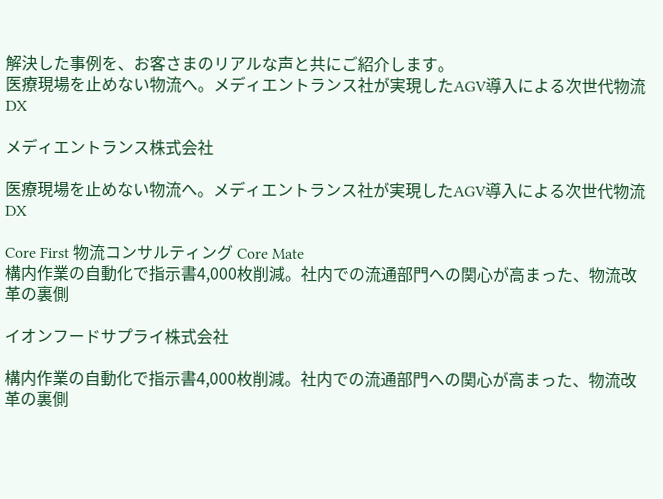解決した事例を、お客さまのリアルな声と共にご紹介します。
医療現場を止めない物流へ。メディエントランス社が実現したAGV導入による次世代物流DX

メディエントランス株式会社

医療現場を止めない物流へ。メディエントランス社が実現したAGV導入による次世代物流DX

Core First 物流コンサルティング Core Mate
構内作業の自動化で指示書4,000枚削減。社内での流通部門への関心が高まった、物流改革の裏側

イオンフードサプライ株式会社

構内作業の自動化で指示書4,000枚削減。社内での流通部門への関心が高まった、物流改革の裏側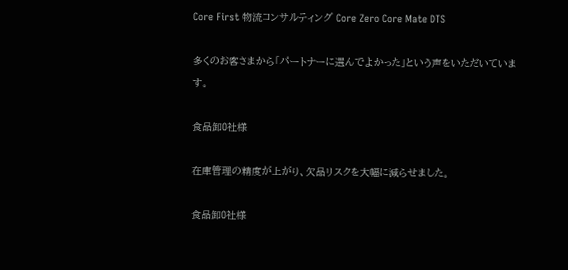Core First 物流コンサルティング Core Zero Core Mate DTS

多くのお客さまから「パートナーに選んでよかった」という声をいただいています。

食品卸O社様

在庫管理の精度が上がり、欠品リスクを大幅に減らせました。

食品卸O社様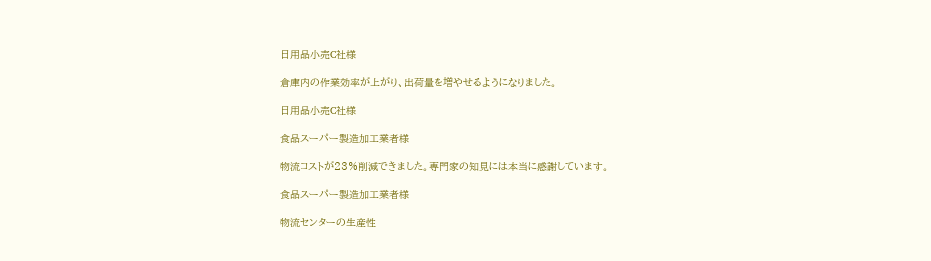日用品小売C社様

倉庫内の作業効率が上がり、出荷量を増やせるようになりました。

日用品小売C社様

食品スーパー製造加工業者様

物流コストが23%削減できました。専門家の知見には本当に感謝しています。

食品スーパー製造加工業者様

物流センターの生産性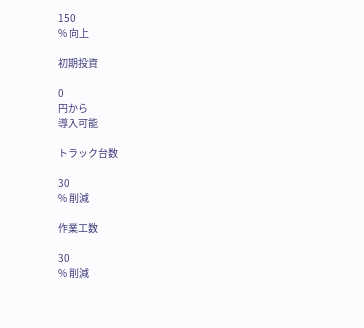150
% 向上

初期投資

0
円から
導入可能

トラック台数

30
% 削減

作業工数

30
% 削減